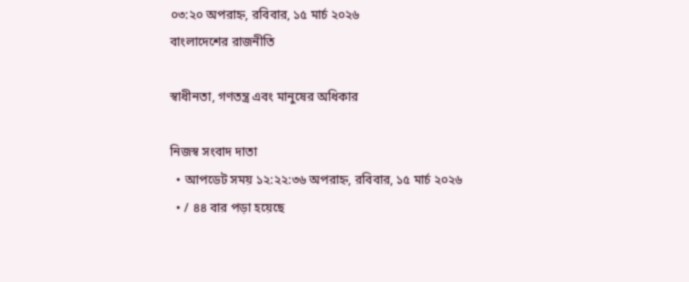০৩:২০ অপরাহ্ন, রবিবার, ১৫ মার্চ ২০২৬
বাংলাদেশের রাজনীতি

স্বাধীনতা, গণতন্ত্র এবং মানুষের অধিকার

নিজস্ব সংবাদ দাতা
  • আপডেট সময় ১২:২২:৩৬ অপরাহ্ন, রবিবার, ১৫ মার্চ ২০২৬
  • / ৪৪ বার পড়া হয়েছে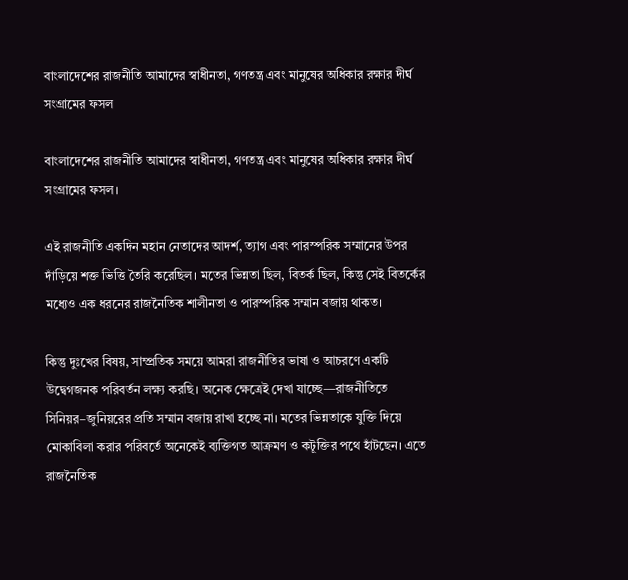বাংলাদেশের রাজনীতি আমাদের স্বাধীনতা, গণতন্ত্র এবং মানুষের অধিকার রক্ষার দীর্ঘ সংগ্রামের ফসল

বাংলাদেশের রাজনীতি আমাদের স্বাধীনতা, গণতন্ত্র এবং মানুষের অধিকার রক্ষার দীর্ঘ সংগ্রামের ফসল।

এই রাজনীতি একদিন মহান নেতাদের আদর্শ, ত্যাগ এবং পারস্পরিক সম্মানের উপর দাঁড়িয়ে শক্ত ভিত্তি তৈরি করেছিল। মতের ভিন্নতা ছিল, বিতর্ক ছিল, কিন্তু সেই বিতর্কের মধ্যেও এক ধরনের রাজনৈতিক শালীনতা ও পারস্পরিক সম্মান বজায় থাকত।

কিন্তু দুঃখের বিষয়, সাম্প্রতিক সময়ে আমরা রাজনীতির ভাষা ও আচরণে একটি উদ্বেগজনক পরিবর্তন লক্ষ্য করছি। অনেক ক্ষেত্রেই দেখা যাচ্ছে—রাজনীতিতে সিনিয়র–জুনিয়রের প্রতি সম্মান বজায় রাখা হচ্ছে না। মতের ভিন্নতাকে যুক্তি দিয়ে মোকাবিলা করার পরিবর্তে অনেকেই ব্যক্তিগত আক্রমণ ও কটূক্তির পথে হাঁটছেন। এতে রাজনৈতিক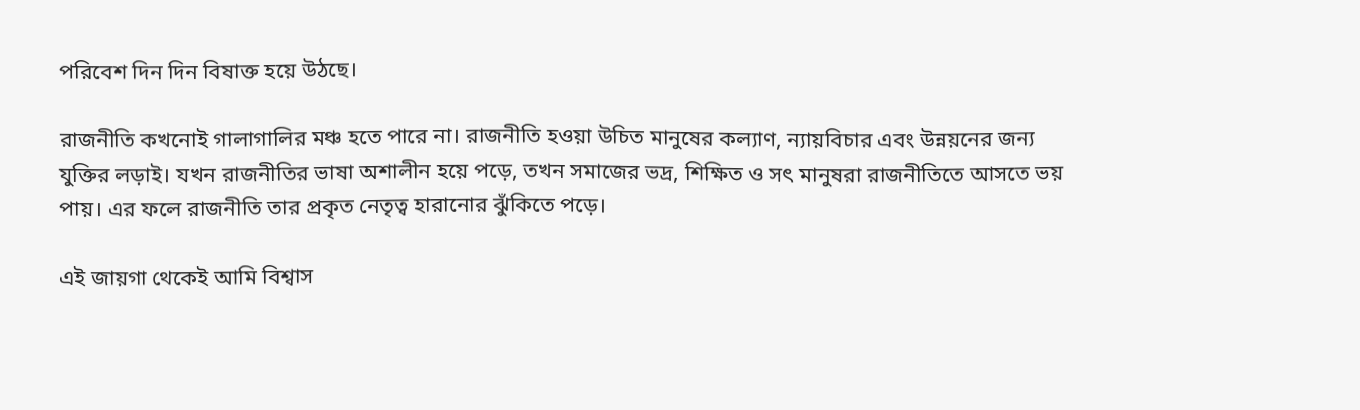পরিবেশ দিন দিন বিষাক্ত হয়ে উঠছে।

রাজনীতি কখনোই গালাগালির মঞ্চ হতে পারে না। রাজনীতি হওয়া উচিত মানুষের কল্যাণ, ন্যায়বিচার এবং উন্নয়নের জন্য যুক্তির লড়াই। যখন রাজনীতির ভাষা অশালীন হয়ে পড়ে, তখন সমাজের ভদ্র, শিক্ষিত ও সৎ মানুষরা রাজনীতিতে আসতে ভয় পায়। এর ফলে রাজনীতি তার প্রকৃত নেতৃত্ব হারানোর ঝুঁকিতে পড়ে।

এই জায়গা থেকেই আমি বিশ্বাস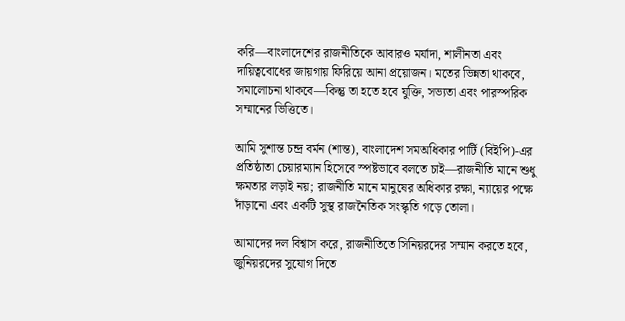করি—বাংলাদেশের রাজনীতিকে আবারও মর্যাদা, শালীনতা এবং দায়িত্ববোধের জায়গায় ফিরিয়ে আনা প্রয়োজন। মতের ভিন্নতা থাকবে, সমালোচনা থাকবে—কিন্তু তা হতে হবে যুক্তি, সভ্যতা এবং পারস্পরিক সম্মানের ভিত্তিতে।

আমি সুশান্ত চন্দ্র বর্মন (শান্ত), বাংলাদেশ সমঅধিকার পার্টি (বিইপি)-এর প্রতিষ্ঠাতা চেয়ারম্যান হিসেবে স্পষ্টভাবে বলতে চাই—রাজনীতি মানে শুধু ক্ষমতার লড়াই নয়; রাজনীতি মানে মানুষের অধিকার রক্ষা, ন্যায়ের পক্ষে দাঁড়ানো এবং একটি সুস্থ রাজনৈতিক সংস্কৃতি গড়ে তোলা।

আমাদের দল বিশ্বাস করে, রাজনীতিতে সিনিয়রদের সম্মান করতে হবে, জুনিয়রদের সুযোগ দিতে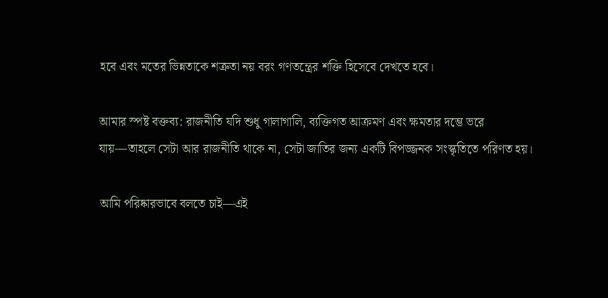হবে এবং মতের ভিন্নতাকে শত্রুতা নয় বরং গণতন্ত্রের শক্তি হিসেবে দেখতে হবে।

আমার স্পষ্ট বক্তব্য: রাজনীতি যদি শুধু গালাগালি, ব্যক্তিগত আক্রমণ এবং ক্ষমতার দম্ভে ভরে যায়—তাহলে সেটা আর রাজনীতি থাকে না, সেটা জাতির জন্য একটি বিপজ্জনক সংস্কৃতিতে পরিণত হয়।

আমি পরিষ্কারভাবে বলতে চাই—এই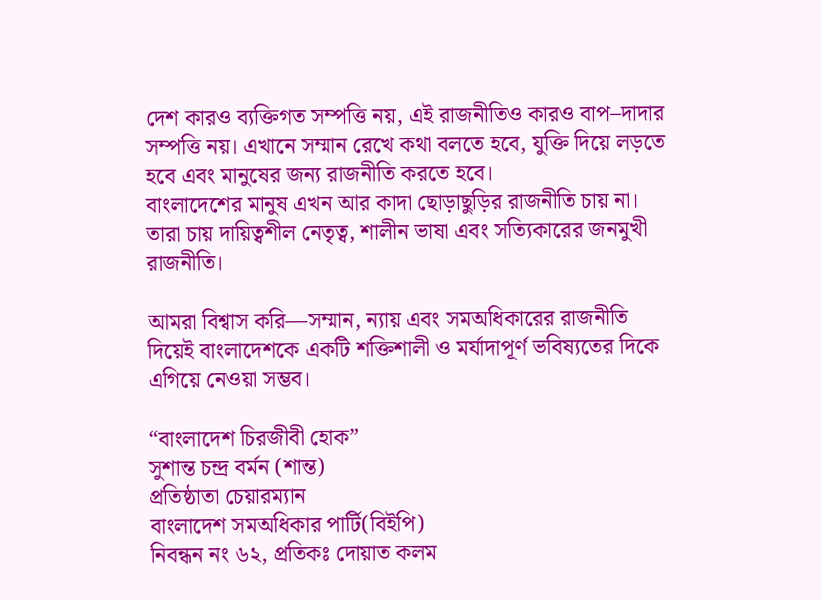দেশ কারও ব্যক্তিগত সম্পত্তি নয়, এই রাজনীতিও কারও বাপ–দাদার সম্পত্তি নয়। এখানে সম্মান রেখে কথা বলতে হবে, যুক্তি দিয়ে লড়তে হবে এবং মানুষের জন্য রাজনীতি করতে হবে।
বাংলাদেশের মানুষ এখন আর কাদা ছোড়াছুড়ির রাজনীতি চায় না। তারা চায় দায়িত্বশীল নেতৃত্ব, শালীন ভাষা এবং সত্যিকারের জনমুখী রাজনীতি।

আমরা বিশ্বাস করি—সম্মান, ন্যায় এবং সমঅধিকারের রাজনীতি দিয়েই বাংলাদেশকে একটি শক্তিশালী ও মর্যাদাপূর্ণ ভবিষ্যতের দিকে এগিয়ে নেওয়া সম্ভব।

“বাংলাদেশ চিরজীবী হোক”
সুশান্ত চন্দ্র বর্মন (শান্ত)
প্রতিষ্ঠাতা চেয়ারম্যান
বাংলাদেশ সমঅধিকার পার্টি(বিইপি)
নিবন্ধন নং ৬২, প্রতিকঃ দোয়াত কলম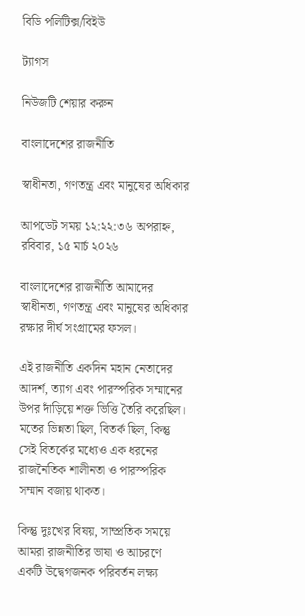বিডি পলিটিক্স/বিইউ

ট্যাগস

নিউজটি শেয়ার করুন

বাংলাদেশের রাজনীতি

স্বাধীনতা, গণতন্ত্র এবং মানুষের অধিকার

আপডেট সময় ১২:২২:৩৬ অপরাহ্ন, রবিবার, ১৫ মার্চ ২০২৬

বাংলাদেশের রাজনীতি আমাদের স্বাধীনতা, গণতন্ত্র এবং মানুষের অধিকার রক্ষার দীর্ঘ সংগ্রামের ফসল।

এই রাজনীতি একদিন মহান নেতাদের আদর্শ, ত্যাগ এবং পারস্পরিক সম্মানের উপর দাঁড়িয়ে শক্ত ভিত্তি তৈরি করেছিল। মতের ভিন্নতা ছিল, বিতর্ক ছিল, কিন্তু সেই বিতর্কের মধ্যেও এক ধরনের রাজনৈতিক শালীনতা ও পারস্পরিক সম্মান বজায় থাকত।

কিন্তু দুঃখের বিষয়, সাম্প্রতিক সময়ে আমরা রাজনীতির ভাষা ও আচরণে একটি উদ্বেগজনক পরিবর্তন লক্ষ্য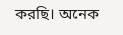করছি। অনেক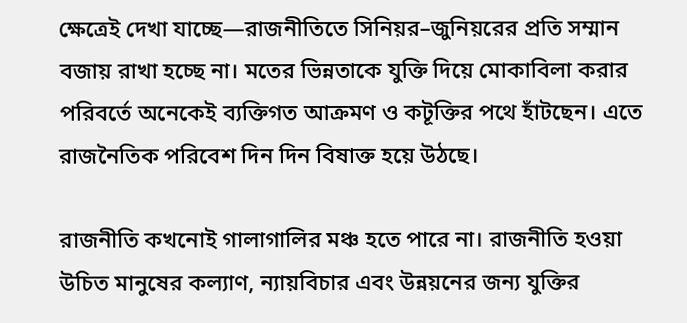ক্ষেত্রেই দেখা যাচ্ছে—রাজনীতিতে সিনিয়র–জুনিয়রের প্রতি সম্মান বজায় রাখা হচ্ছে না। মতের ভিন্নতাকে যুক্তি দিয়ে মোকাবিলা করার পরিবর্তে অনেকেই ব্যক্তিগত আক্রমণ ও কটূক্তির পথে হাঁটছেন। এতে রাজনৈতিক পরিবেশ দিন দিন বিষাক্ত হয়ে উঠছে।

রাজনীতি কখনোই গালাগালির মঞ্চ হতে পারে না। রাজনীতি হওয়া উচিত মানুষের কল্যাণ, ন্যায়বিচার এবং উন্নয়নের জন্য যুক্তির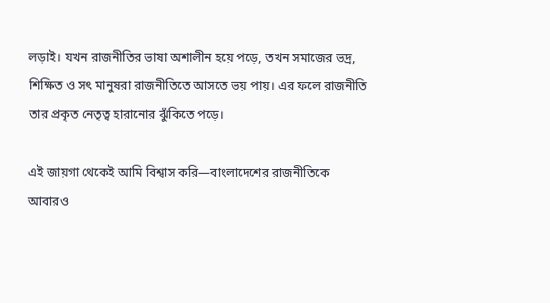লড়াই। যখন রাজনীতির ভাষা অশালীন হয়ে পড়ে, তখন সমাজের ভদ্র, শিক্ষিত ও সৎ মানুষরা রাজনীতিতে আসতে ভয় পায়। এর ফলে রাজনীতি তার প্রকৃত নেতৃত্ব হারানোর ঝুঁকিতে পড়ে।

এই জায়গা থেকেই আমি বিশ্বাস করি—বাংলাদেশের রাজনীতিকে আবারও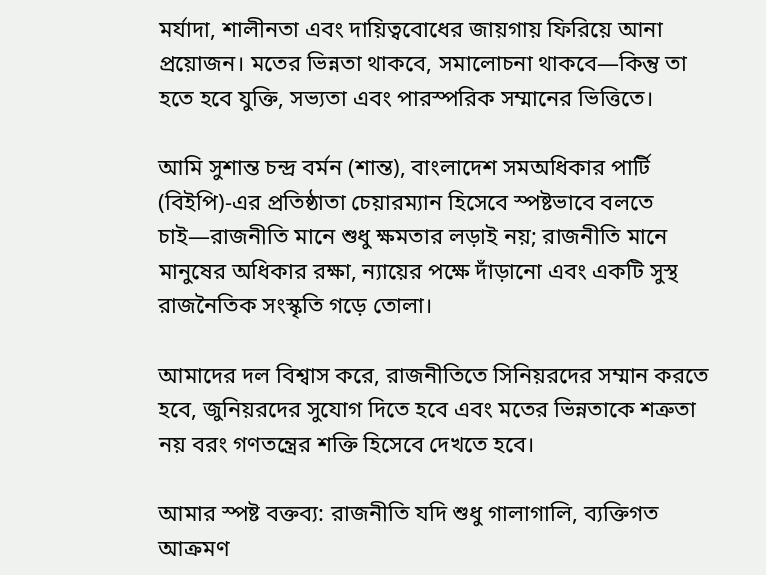মর্যাদা, শালীনতা এবং দায়িত্ববোধের জায়গায় ফিরিয়ে আনা প্রয়োজন। মতের ভিন্নতা থাকবে, সমালোচনা থাকবে—কিন্তু তা হতে হবে যুক্তি, সভ্যতা এবং পারস্পরিক সম্মানের ভিত্তিতে।

আমি সুশান্ত চন্দ্র বর্মন (শান্ত), বাংলাদেশ সমঅধিকার পার্টি (বিইপি)-এর প্রতিষ্ঠাতা চেয়ারম্যান হিসেবে স্পষ্টভাবে বলতে চাই—রাজনীতি মানে শুধু ক্ষমতার লড়াই নয়; রাজনীতি মানে মানুষের অধিকার রক্ষা, ন্যায়ের পক্ষে দাঁড়ানো এবং একটি সুস্থ রাজনৈতিক সংস্কৃতি গড়ে তোলা।

আমাদের দল বিশ্বাস করে, রাজনীতিতে সিনিয়রদের সম্মান করতে হবে, জুনিয়রদের সুযোগ দিতে হবে এবং মতের ভিন্নতাকে শত্রুতা নয় বরং গণতন্ত্রের শক্তি হিসেবে দেখতে হবে।

আমার স্পষ্ট বক্তব্য: রাজনীতি যদি শুধু গালাগালি, ব্যক্তিগত আক্রমণ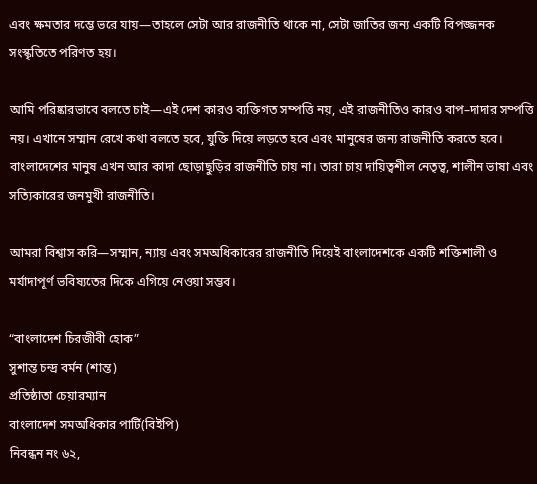এবং ক্ষমতার দম্ভে ভরে যায়—তাহলে সেটা আর রাজনীতি থাকে না, সেটা জাতির জন্য একটি বিপজ্জনক সংস্কৃতিতে পরিণত হয়।

আমি পরিষ্কারভাবে বলতে চাই—এই দেশ কারও ব্যক্তিগত সম্পত্তি নয়, এই রাজনীতিও কারও বাপ–দাদার সম্পত্তি নয়। এখানে সম্মান রেখে কথা বলতে হবে, যুক্তি দিয়ে লড়তে হবে এবং মানুষের জন্য রাজনীতি করতে হবে।
বাংলাদেশের মানুষ এখন আর কাদা ছোড়াছুড়ির রাজনীতি চায় না। তারা চায় দায়িত্বশীল নেতৃত্ব, শালীন ভাষা এবং সত্যিকারের জনমুখী রাজনীতি।

আমরা বিশ্বাস করি—সম্মান, ন্যায় এবং সমঅধিকারের রাজনীতি দিয়েই বাংলাদেশকে একটি শক্তিশালী ও মর্যাদাপূর্ণ ভবিষ্যতের দিকে এগিয়ে নেওয়া সম্ভব।

“বাংলাদেশ চিরজীবী হোক”
সুশান্ত চন্দ্র বর্মন (শান্ত)
প্রতিষ্ঠাতা চেয়ারম্যান
বাংলাদেশ সমঅধিকার পার্টি(বিইপি)
নিবন্ধন নং ৬২,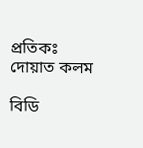প্রতিকঃ দোয়াত কলম

বিডি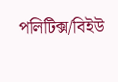পলিটিক্স/বিইউ